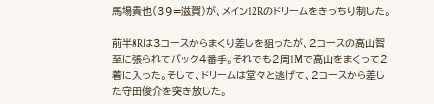馬場貴也(39=滋賀)が、メイン12Rのドリームをきっちり制した。

前半8Rは3コースからまくり差しを狙ったが、2コースの高山智至に張られてバック4番手。それでも2周1Mで高山をまくって2着に入った。そして、ドリームは堂々と逃げて、2コースから差した守田俊介を突き放した。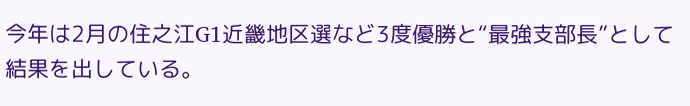今年は2月の住之江G1近畿地区選など3度優勝と“最強支部長”として結果を出している。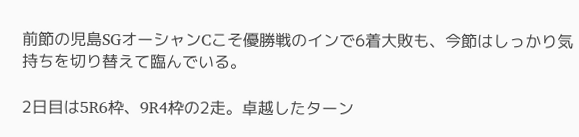前節の児島SGオーシャンCこそ優勝戦のインで6着大敗も、今節はしっかり気持ちを切り替えて臨んでいる。

2日目は5R6枠、9R4枠の2走。卓越したターン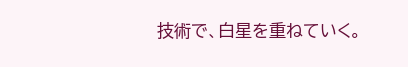技術で、白星を重ねていく。